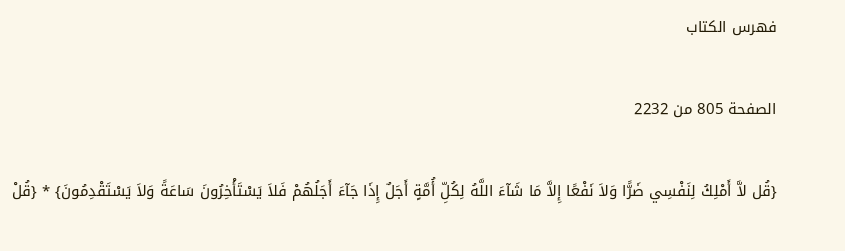فهرس الكتاب

الصفحة 805 من 2232

{قُل لاَّ أَمْلِكُ لِنَفْسِي ضَرًّا وَلاَ نَفْعًا إِلاَّ مَا شَآءَ اللَّهُ لِكُلِّ أُمَّةٍ أَجَلٌ إِذَا جَآءَ أَجَلُهُمْ فَلاَ يَسْتَأْخِرُونَ سَاعَةً وَلاَ يَسْتَقْدِمُونَ} * {قُلْ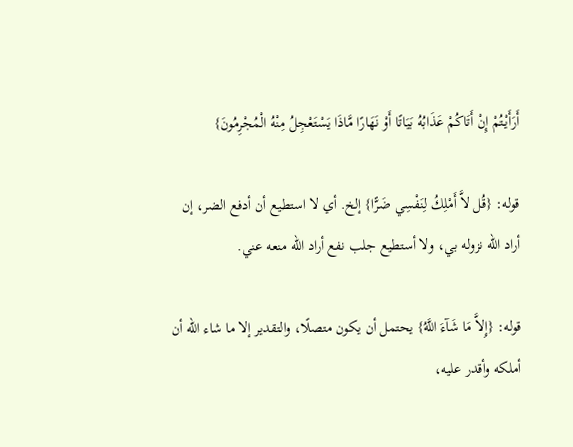أَرَأَيْتُمْ إِنْ أَتَاكُمْ عَذَابُهُ بَيَاتًا أَوْ نَهَارًا مَّاذَا يَسْتَعْجِلُ مِنْهُ الْمُجْرِمُونَ}

قوله: {قُل لاَّ أَمْلِكُ لِنَفْسِي ضَرًّا} إلخ. أي لا استطيع أن أدفع الضر، إن أراد الله نزوله بي، ولا أستطيع جلب نفع أراد الله منعه عني.

قوله: {إِلاَّ مَا شَآءَ اللَّهُ} يحتمل أن يكون متصلًا، والتقدير إلا ما شاء الله أن أملكه وأقدر عليه،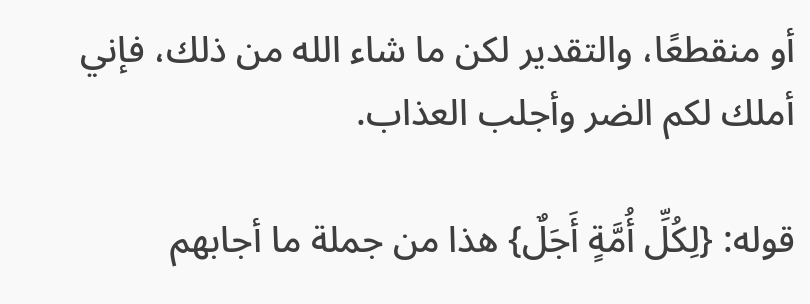أو منقطعًا، والتقدير لكن ما شاء الله من ذلك، فإني أملك لكم الضر وأجلب العذاب.

قوله: {لِكُلِّ أُمَّةٍ أَجَلٌ} هذا من جملة ما أجابهم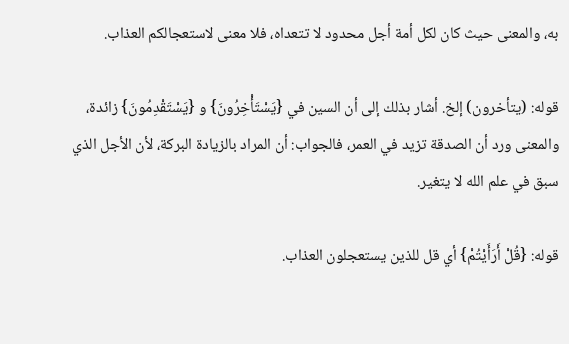به، والمعنى حيث كان لكل أمة أجل محدود لا تتعداه، فلا معنى لاستعجالكم العذاب.

قوله: (يتأخرون) إلخ. أشار بذلك إلى أن السين في {يَسْتَأْخِرُونَ} و {يَسْتَقْدِمُونَ} زائدة، والمعنى ورد أن الصدقة تزيد في العمر، فالجواب: أن المراد بالزيادة البركة، لأن الأجل الذي سبق في علم الله لا يتغير.

قوله: {قُلْ أَرَأَيْتُمْ} أي قل للذين يستعجلون العذاب.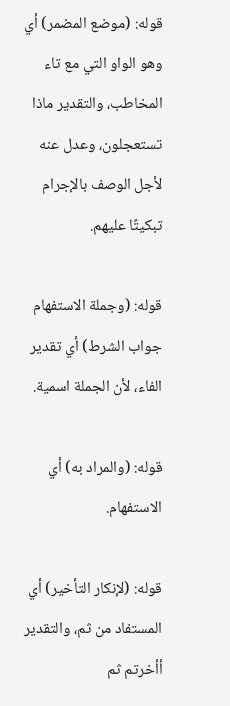قوله: (موضع المضمر) أي وهو الواو التي مع تاء المخاطب، والتقدير ماذا تستعجلون، وعدل عنه لأجل الوصف بالإجرام تبكيتًا عليهم.

قوله: (وجملة الاستفهام جواب الشرط) أي تقدير الفاء، لأن الجملة اسمية.

قوله: (والمراد به) أي الاستفهام.

قوله: (لإنكار التأخير) أي المستفاد من ثم، والتقدير أأخرتم ثم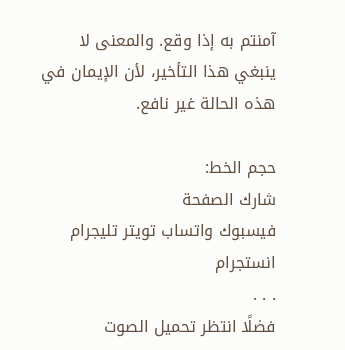آمنتم به إذا وقع. والمعنى لا ينبغي هذا التأخير، لأن الإيمان في هذه الحالة غير نافع.

حجم الخط:
شارك الصفحة
فيسبوك واتساب تويتر تليجرام انستجرام
. . .
فضلًا انتظر تحميل الصوت